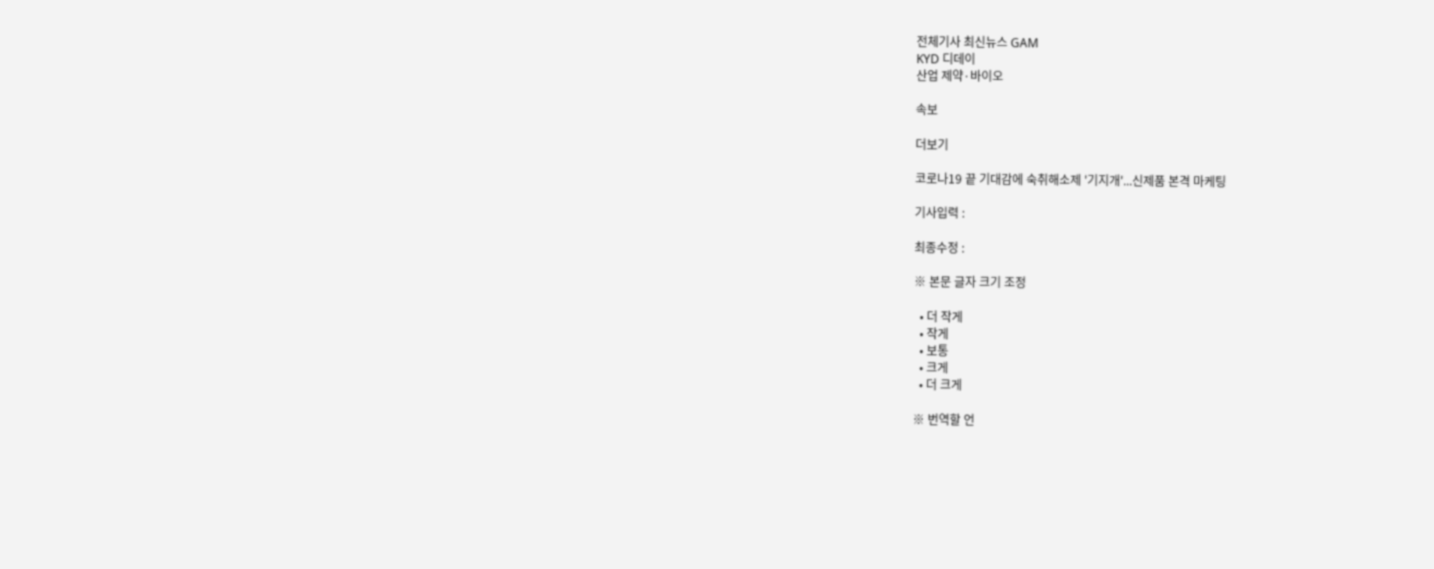전체기사 최신뉴스 GAM
KYD 디데이
산업 제약·바이오

속보

더보기

코로나19 끝 기대감에 숙취해소제 '기지개'...신제품 본격 마케팅

기사입력 :

최종수정 :

※ 본문 글자 크기 조정

  • 더 작게
  • 작게
  • 보통
  • 크게
  • 더 크게

※ 번역할 언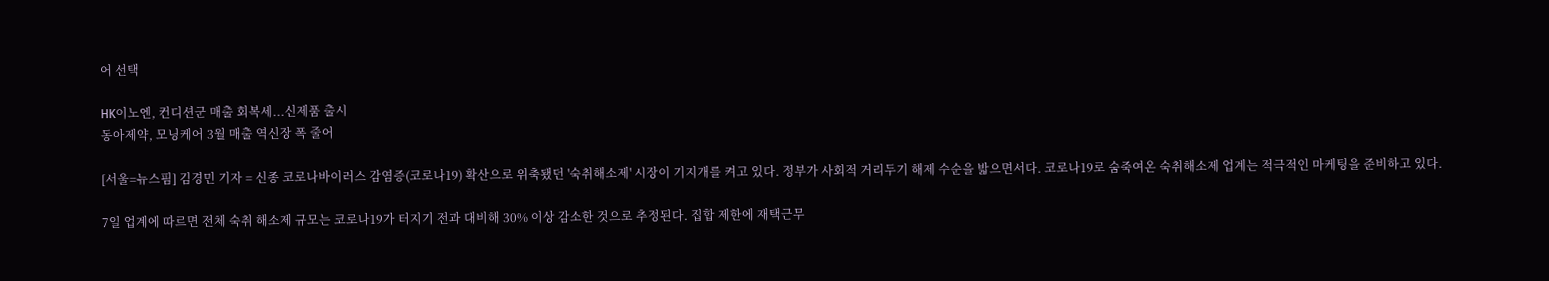어 선택

HK이노엔, 컨디션군 매출 회복세...신제품 출시
동아제약, 모닝케어 3월 매출 역신장 폭 줄어

[서울=뉴스핌] 김경민 기자 = 신종 코로나바이러스 감염증(코로나19) 확산으로 위축됐던 '숙취해소제' 시장이 기지개를 켜고 있다. 정부가 사회적 거리두기 해제 수순을 밟으면서다. 코로나19로 숨죽여온 숙취해소제 업계는 적극적인 마케팅을 준비하고 있다.

7일 업계에 따르면 전체 숙취 해소제 규모는 코로나19가 터지기 전과 대비해 30% 이상 감소한 것으로 추정된다. 집합 제한에 재택근무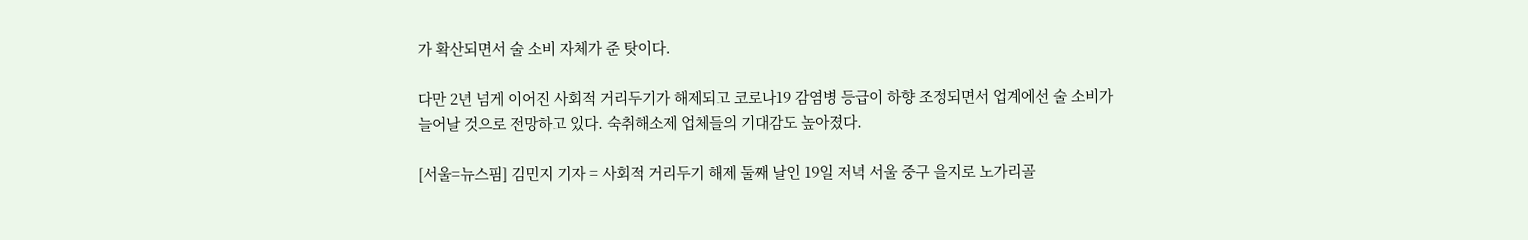가 확산되면서 술 소비 자체가 준 탓이다.

다만 2년 넘게 이어진 사회적 거리두기가 해제되고 코로나19 감염병 등급이 하향 조정되면서 업계에선 술 소비가 늘어날 것으로 전망하고 있다. 숙취해소제 업체들의 기대감도 높아졌다.

[서울=뉴스핌] 김민지 기자 = 사회적 거리두기 해제 둘째 날인 19일 저녁 서울 중구 을지로 노가리골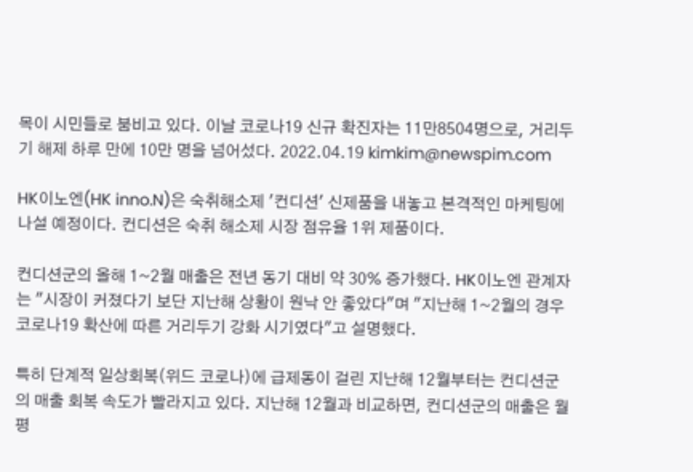목이 시민들로 붐비고 있다. 이날 코로나19 신규 확진자는 11만8504명으로, 거리두기 해제 하루 만에 10만 명을 넘어섰다. 2022.04.19 kimkim@newspim.com

HK이노엔(HK inno.N)은 숙취해소제 '컨디션' 신제품을 내놓고 본격적인 마케팅에 나설 예정이다. 컨디션은 숙취 해소제 시장 점유율 1위 제품이다.

컨디션군의 올해 1~2월 매출은 전년 동기 대비 약 30% 증가했다. HK이노엔 관계자는 "시장이 커졌다기 보단 지난해 상황이 원낙 안 좋았다"며 "지난해 1~2월의 경우 코로나19 확산에 따른 거리두기 강화 시기였다"고 설명했다.

특히 단계적 일상회복(위드 코로나)에 급제동이 걸린 지난해 12월부터는 컨디션군의 매출 회복 속도가 빨라지고 있다. 지난해 12월과 비교하면, 컨디션군의 매출은 월 평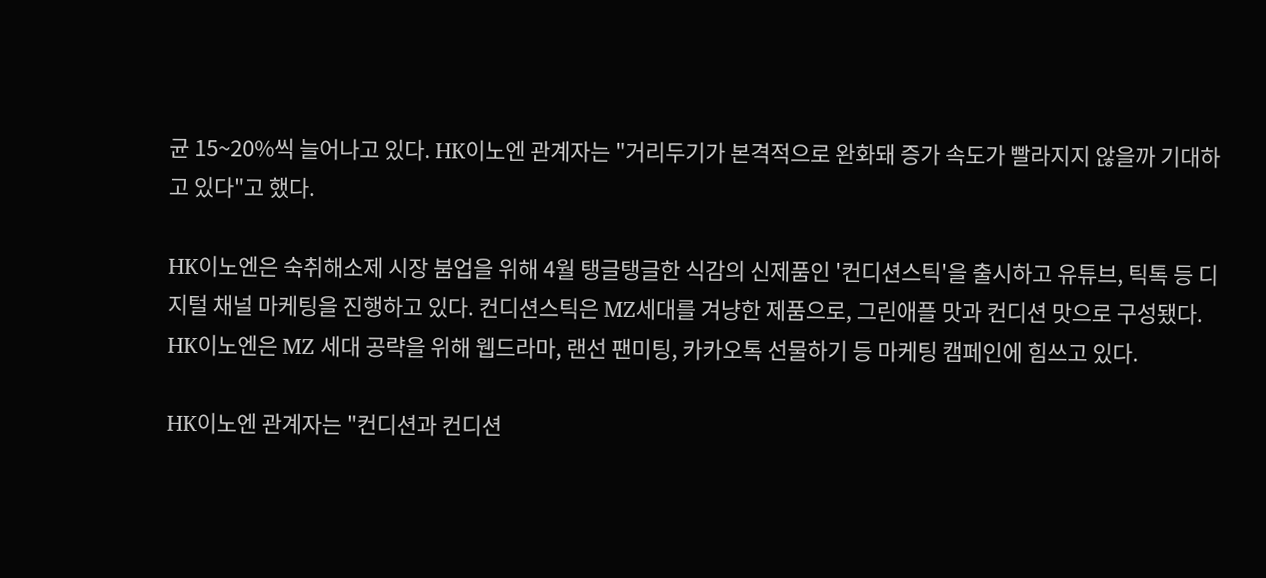균 15~20%씩 늘어나고 있다. HK이노엔 관계자는 "거리두기가 본격적으로 완화돼 증가 속도가 빨라지지 않을까 기대하고 있다"고 했다.

HK이노엔은 숙취해소제 시장 붐업을 위해 4월 탱글탱글한 식감의 신제품인 '컨디션스틱'을 출시하고 유튜브, 틱톡 등 디지털 채널 마케팅을 진행하고 있다. 컨디션스틱은 MZ세대를 겨냥한 제품으로, 그린애플 맛과 컨디션 맛으로 구성됐다. HK이노엔은 MZ 세대 공략을 위해 웹드라마, 랜선 팬미팅, 카카오톡 선물하기 등 마케팅 캠페인에 힘쓰고 있다.

HK이노엔 관계자는 "컨디션과 컨디션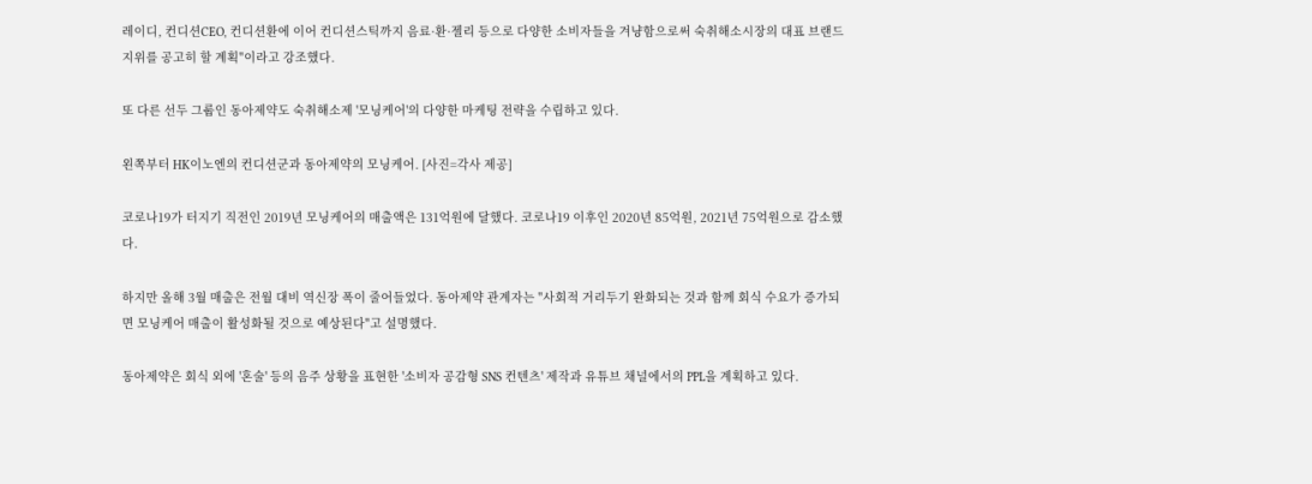레이디, 컨디션CEO, 컨디션환에 이어 컨디션스틱까지 음료·환·젤리 등으로 다양한 소비자들을 겨냥함으로써 숙취해소시장의 대표 브랜드 지위를 공고히 할 계획"이라고 강조했다.

또 다른 선두 그룹인 동아제약도 숙취해소제 '모닝케어'의 다양한 마케팅 전략을 수립하고 있다.

왼쪽부터 HK이노엔의 컨디션군과 동아제약의 모닝케어. [사진=각사 제공]

코로나19가 터지기 직전인 2019년 모닝케어의 매출액은 131억원에 달했다. 코로나19 이후인 2020년 85억원, 2021년 75억원으로 감소했다.

하지만 올해 3월 매출은 전월 대비 역신장 폭이 줄어들었다. 동아제약 관계자는 "사회적 거리두기 완화되는 것과 함께 회식 수요가 증가되면 모닝케어 매출이 활성화될 것으로 예상된다"고 설명했다.

동아제약은 회식 외에 '혼술' 등의 음주 상황을 표현한 '소비자 공감형 SNS 컨텐츠' 제작과 유튜브 채널에서의 PPL을 계획하고 있다.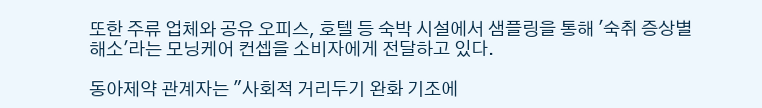또한 주류 업체와 공유 오피스, 호텔 등 숙박 시설에서 샘플링을 통해 '숙취 증상별 해소'라는 모닝케어 컨셉을 소비자에게 전달하고 있다.

동아제약 관계자는 "사회적 거리두기 완화 기조에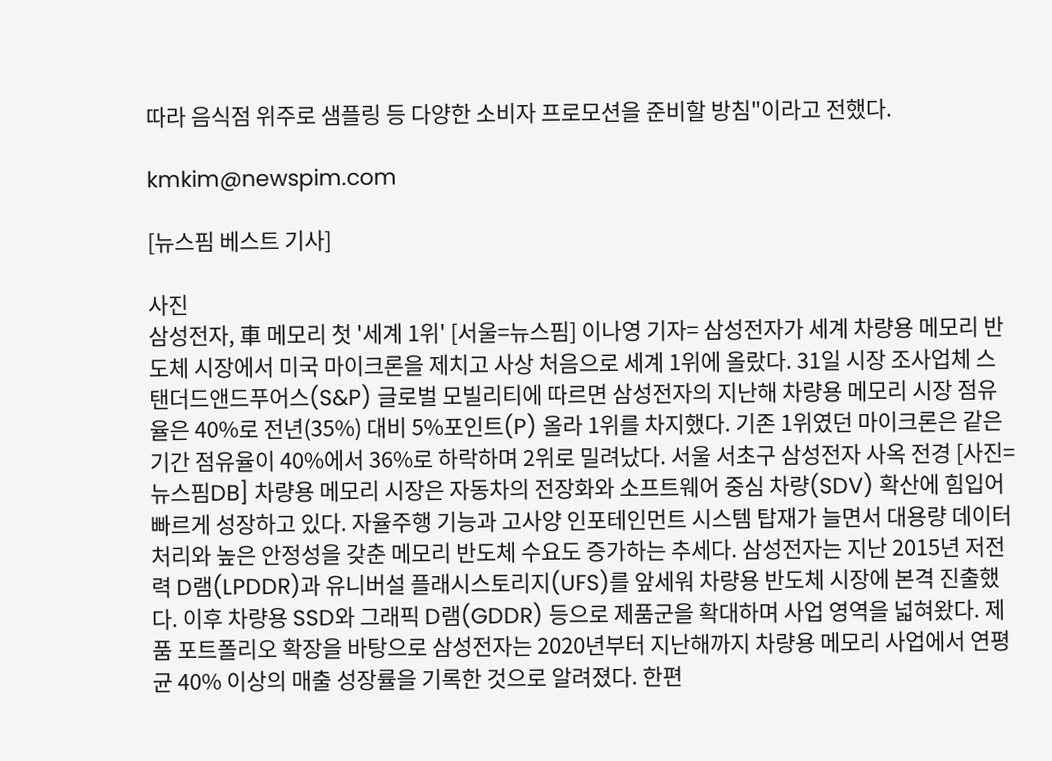따라 음식점 위주로 샘플링 등 다양한 소비자 프로모션을 준비할 방침"이라고 전했다.

kmkim@newspim.com

[뉴스핌 베스트 기사]

사진
삼성전자, 車 메모리 첫 '세계 1위' [서울=뉴스핌] 이나영 기자= 삼성전자가 세계 차량용 메모리 반도체 시장에서 미국 마이크론을 제치고 사상 처음으로 세계 1위에 올랐다. 31일 시장 조사업체 스탠더드앤드푸어스(S&P) 글로벌 모빌리티에 따르면 삼성전자의 지난해 차량용 메모리 시장 점유율은 40%로 전년(35%) 대비 5%포인트(P) 올라 1위를 차지했다. 기존 1위였던 마이크론은 같은 기간 점유율이 40%에서 36%로 하락하며 2위로 밀려났다. 서울 서초구 삼성전자 사옥 전경 [사진=뉴스핌DB] 차량용 메모리 시장은 자동차의 전장화와 소프트웨어 중심 차량(SDV) 확산에 힘입어 빠르게 성장하고 있다. 자율주행 기능과 고사양 인포테인먼트 시스템 탑재가 늘면서 대용량 데이터 처리와 높은 안정성을 갖춘 메모리 반도체 수요도 증가하는 추세다. 삼성전자는 지난 2015년 저전력 D램(LPDDR)과 유니버설 플래시스토리지(UFS)를 앞세워 차량용 반도체 시장에 본격 진출했다. 이후 차량용 SSD와 그래픽 D램(GDDR) 등으로 제품군을 확대하며 사업 영역을 넓혀왔다. 제품 포트폴리오 확장을 바탕으로 삼성전자는 2020년부터 지난해까지 차량용 메모리 사업에서 연평균 40% 이상의 매출 성장률을 기록한 것으로 알려졌다. 한편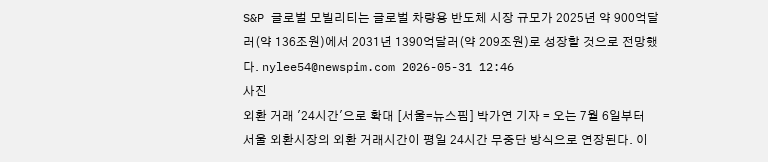S&P 글로벌 모빌리티는 글로벌 차량용 반도체 시장 규모가 2025년 약 900억달러(약 136조원)에서 2031년 1390억달러(약 209조원)로 성장할 것으로 전망했다. nylee54@newspim.com 2026-05-31 12:46
사진
외환 거래 '24시간'으로 확대 [서울=뉴스핌] 박가연 기자 = 오는 7월 6일부터 서울 외환시장의 외환 거래시간이 평일 24시간 무중단 방식으로 연장된다. 이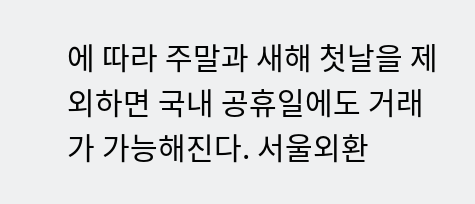에 따라 주말과 새해 첫날을 제외하면 국내 공휴일에도 거래가 가능해진다. 서울외환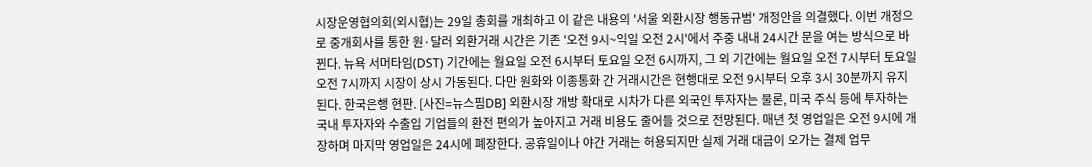시장운영협의회(외시협)는 29일 총회를 개최하고 이 같은 내용의 '서울 외환시장 행동규범' 개정안을 의결했다. 이번 개정으로 중개회사를 통한 원·달러 외환거래 시간은 기존 '오전 9시~익일 오전 2시'에서 주중 내내 24시간 문을 여는 방식으로 바뀐다. 뉴욕 서머타임(DST) 기간에는 월요일 오전 6시부터 토요일 오전 6시까지, 그 외 기간에는 월요일 오전 7시부터 토요일 오전 7시까지 시장이 상시 가동된다. 다만 원화와 이종통화 간 거래시간은 현행대로 오전 9시부터 오후 3시 30분까지 유지된다. 한국은행 현판. [사진=뉴스핌DB] 외환시장 개방 확대로 시차가 다른 외국인 투자자는 물론, 미국 주식 등에 투자하는 국내 투자자와 수출입 기업들의 환전 편의가 높아지고 거래 비용도 줄어들 것으로 전망된다. 매년 첫 영업일은 오전 9시에 개장하며 마지막 영업일은 24시에 폐장한다. 공휴일이나 야간 거래는 허용되지만 실제 거래 대금이 오가는 결제 업무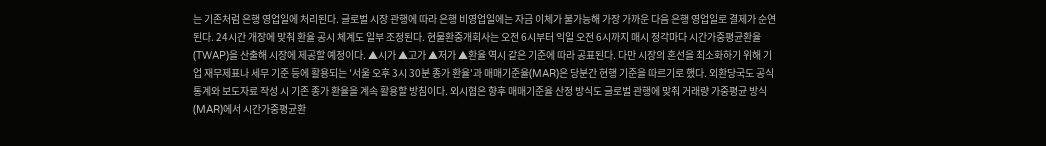는 기존처럼 은행 영업일에 처리된다. 글로벌 시장 관행에 따라 은행 비영업일에는 자금 이체가 불가능해 가장 가까운 다음 은행 영업일로 결제가 순연된다. 24시간 개장에 맞춰 환율 공시 체계도 일부 조정된다. 현물환중개회사는 오전 6시부터 익일 오전 6시까지 매시 정각마다 시간가중평균환율(TWAP)을 산출해 시장에 제공할 예정이다. ▲시가 ▲고가 ▲저가 ▲환율 역시 같은 기준에 따라 공표된다. 다만 시장의 혼선을 최소화하기 위해 기업 재무제표나 세무 기준 등에 활용되는 '서울 오후 3시 30분 종가 환율'과 매매기준율(MAR)은 당분간 현행 기준을 따르기로 했다. 외환당국도 공식 통계와 보도자료 작성 시 기존 종가 환율을 계속 활용할 방침이다. 외시협은 향후 매매기준율 산정 방식도 글로벌 관행에 맞춰 거래량 가중평균 방식(MAR)에서 시간가중평균환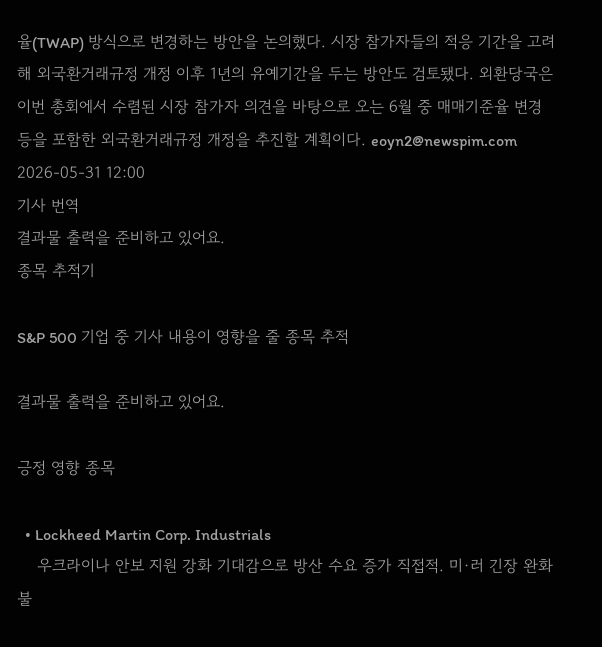율(TWAP) 방식으로 변경하는 방안을 논의했다. 시장 참가자들의 적응 기간을 고려해 외국환거래규정 개정 이후 1년의 유예기간을 두는 방안도 검토됐다. 외환당국은 이번 총회에서 수렴된 시장 참가자 의견을 바탕으로 오는 6월 중 매매기준율 변경 등을 포함한 외국환거래규정 개정을 추진할 계획이다. eoyn2@newspim.com 2026-05-31 12:00
기사 번역
결과물 출력을 준비하고 있어요.
종목 추적기

S&P 500 기업 중 기사 내용이 영향을 줄 종목 추적

결과물 출력을 준비하고 있어요.

긍정 영향 종목

  • Lockheed Martin Corp. Industrials
    우크라이나 안보 지원 강화 기대감으로 방산 수요 증가 직접적. 미·러 긴장 완화 불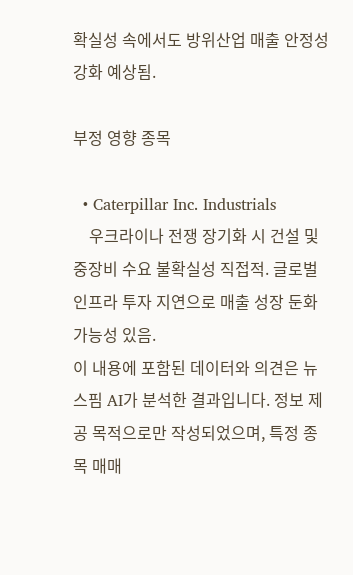확실성 속에서도 방위산업 매출 안정성 강화 예상됨.

부정 영향 종목

  • Caterpillar Inc. Industrials
    우크라이나 전쟁 장기화 시 건설 및 중장비 수요 불확실성 직접적. 글로벌 인프라 투자 지연으로 매출 성장 둔화 가능성 있음.
이 내용에 포함된 데이터와 의견은 뉴스핌 AI가 분석한 결과입니다. 정보 제공 목적으로만 작성되었으며, 특정 종목 매매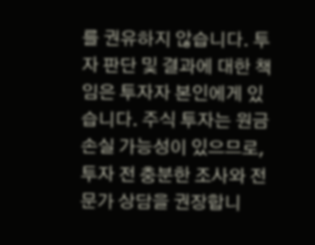를 권유하지 않습니다. 투자 판단 및 결과에 대한 책임은 투자자 본인에게 있습니다. 주식 투자는 원금 손실 가능성이 있으므로, 투자 전 충분한 조사와 전문가 상담을 권장합니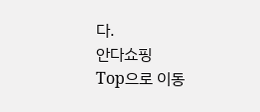다.
안다쇼핑
Top으로 이동